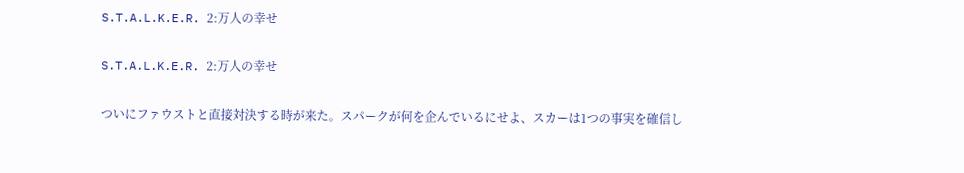S.T.A.L.K.E.R. 2:万人の幸せ

S.T.A.L.K.E.R. 2:万人の幸せ

ついにファウストと直接対決する時が来た。スパークが何を企んでいるにせよ、スカーは1つの事実を確信し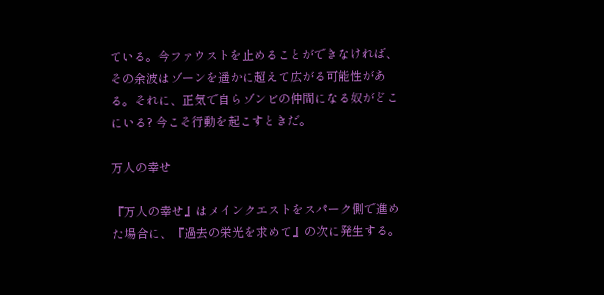ている。今ファウストを止めることができなければ、その余波はゾーンを遥かに超えて広がる可能性がある。それに、正気で自らゾンビの仲間になる奴がどこにいる? 今こそ行動を起こすときだ。

万人の幸せ

『万人の幸せ』はメインクエストをスパーク側で進めた場合に、『過去の栄光を求めて』の次に発生する。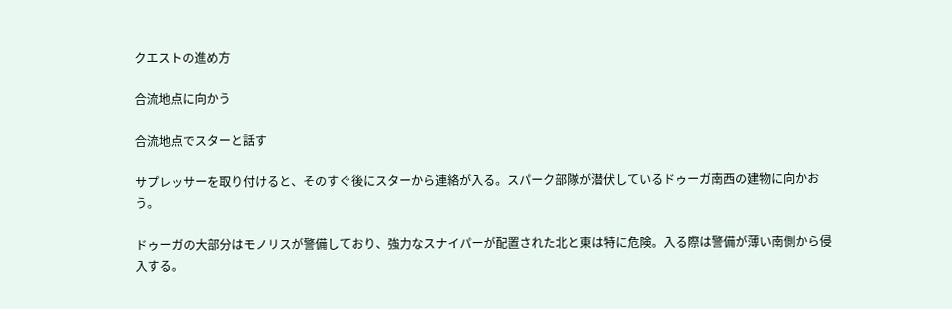クエストの進め方

合流地点に向かう

合流地点でスターと話す

サプレッサーを取り付けると、そのすぐ後にスターから連絡が入る。スパーク部隊が潜伏しているドゥーガ南西の建物に向かおう。

ドゥーガの大部分はモノリスが警備しており、強力なスナイパーが配置された北と東は特に危険。入る際は警備が薄い南側から侵入する。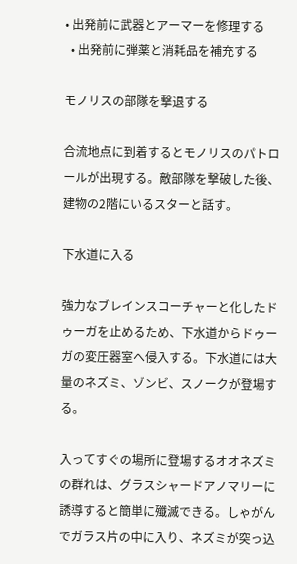• 出発前に武器とアーマーを修理する
  • 出発前に弾薬と消耗品を補充する

モノリスの部隊を撃退する

合流地点に到着するとモノリスのパトロールが出現する。敵部隊を撃破した後、建物の2階にいるスターと話す。

下水道に入る

強力なブレインスコーチャーと化したドゥーガを止めるため、下水道からドゥーガの変圧器室へ侵入する。下水道には大量のネズミ、ゾンビ、スノークが登場する。

入ってすぐの場所に登場するオオネズミの群れは、グラスシャードアノマリーに誘導すると簡単に殲滅できる。しゃがんでガラス片の中に入り、ネズミが突っ込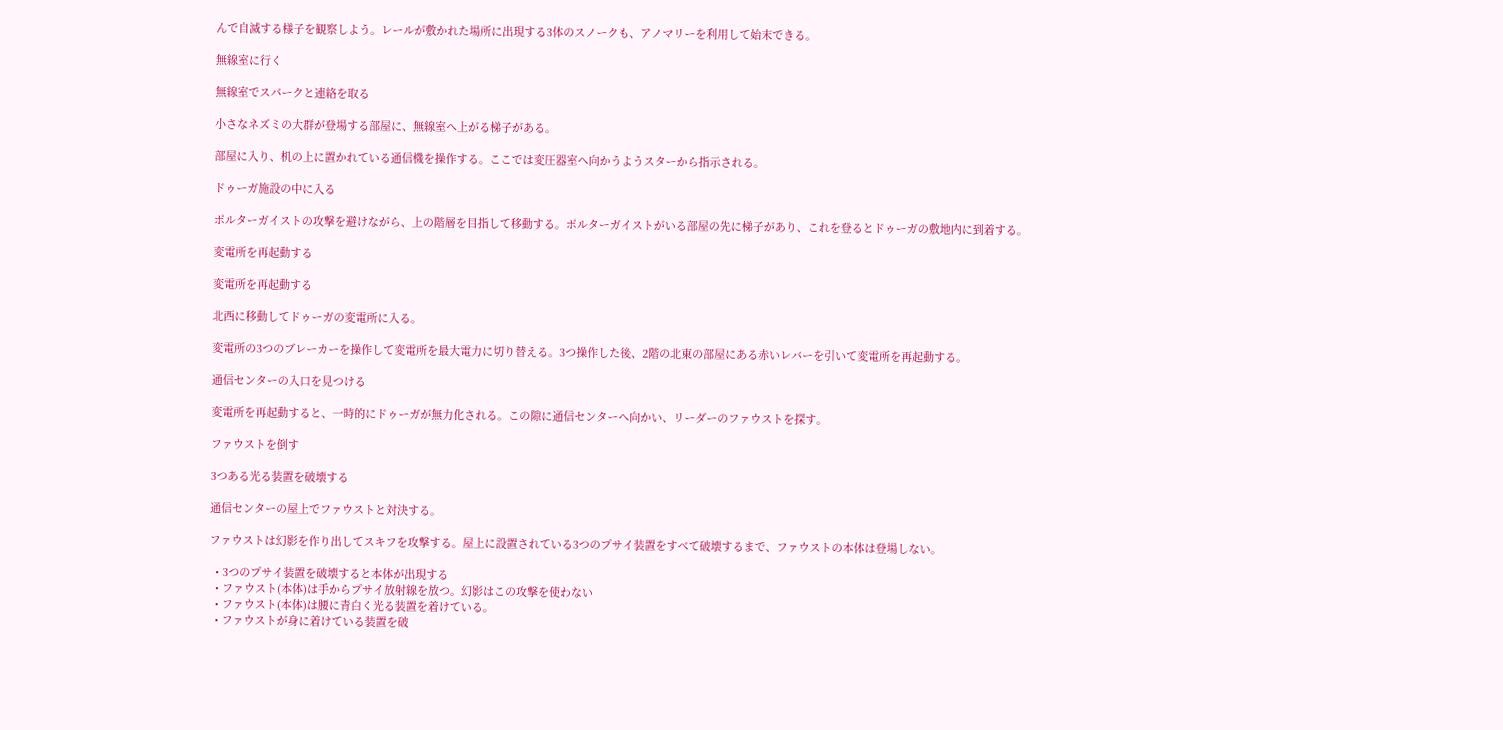んで自滅する様子を観察しよう。レールが敷かれた場所に出現する3体のスノークも、アノマリーを利用して始末できる。

無線室に行く

無線室でスパークと連絡を取る

小さなネズミの大群が登場する部屋に、無線室へ上がる梯子がある。

部屋に入り、机の上に置かれている通信機を操作する。ここでは変圧器室へ向かうようスターから指示される。

ドゥーガ施設の中に入る

ポルターガイストの攻撃を避けながら、上の階層を目指して移動する。ポルターガイストがいる部屋の先に梯子があり、これを登るとドゥーガの敷地内に到着する。

変電所を再起動する

変電所を再起動する

北西に移動してドゥーガの変電所に入る。

変電所の3つのブレーカーを操作して変電所を最大電力に切り替える。3つ操作した後、2階の北東の部屋にある赤いレバーを引いて変電所を再起動する。

通信センターの入口を見つける

変電所を再起動すると、一時的にドゥーガが無力化される。この隙に通信センターへ向かい、リーダーのファウストを探す。

ファウストを倒す

3つある光る装置を破壊する

通信センターの屋上でファウストと対決する。

ファウストは幻影を作り出してスキフを攻撃する。屋上に設置されている3つのプサイ装置をすべて破壊するまで、ファウストの本体は登場しない。

  • 3つのプサイ装置を破壊すると本体が出現する
  • ファウスト(本体)は手からプサイ放射線を放つ。幻影はこの攻撃を使わない
  • ファウスト(本体)は腰に青白く光る装置を着けている。
  • ファウストが身に着けている装置を破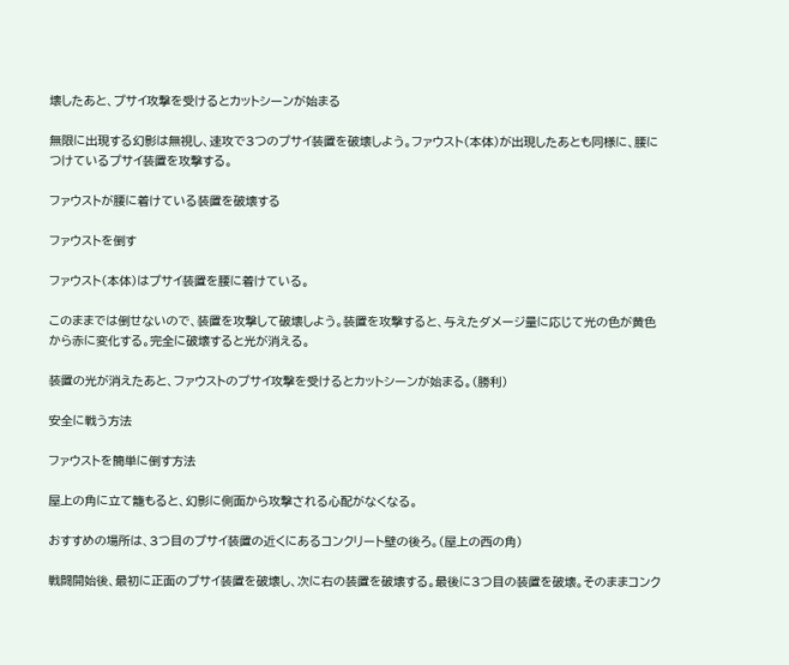壊したあと、プサイ攻撃を受けるとカットシーンが始まる

無限に出現する幻影は無視し、速攻で3つのプサイ装置を破壊しよう。ファウスト(本体)が出現したあとも同様に、腰につけているプサイ装置を攻撃する。

ファウストが腰に着けている装置を破壊する

ファウストを倒す

ファウスト(本体)はプサイ装置を腰に着けている。

このままでは倒せないので、装置を攻撃して破壊しよう。装置を攻撃すると、与えたダメージ量に応じて光の色が黄色から赤に変化する。完全に破壊すると光が消える。

装置の光が消えたあと、ファウストのプサイ攻撃を受けるとカットシーンが始まる。(勝利)

安全に戦う方法

ファウストを簡単に倒す方法

屋上の角に立て籠もると、幻影に側面から攻撃される心配がなくなる。

おすすめの場所は、3つ目のプサイ装置の近くにあるコンクリート壁の後ろ。(屋上の西の角)

戦闘開始後、最初に正面のプサイ装置を破壊し、次に右の装置を破壊する。最後に3つ目の装置を破壊。そのままコンク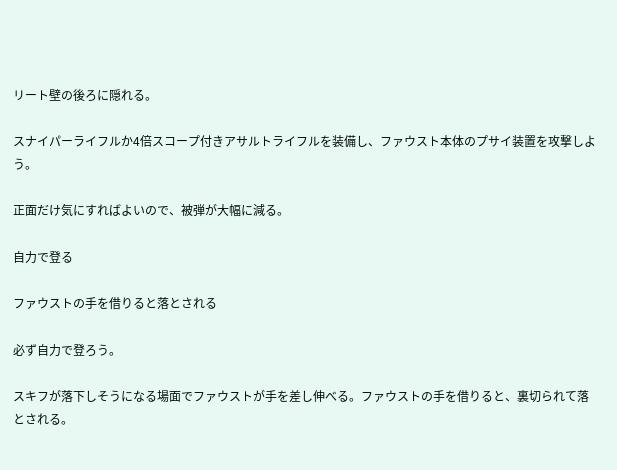リート壁の後ろに隠れる。

スナイパーライフルか4倍スコープ付きアサルトライフルを装備し、ファウスト本体のプサイ装置を攻撃しよう。

正面だけ気にすればよいので、被弾が大幅に減る。

自力で登る

ファウストの手を借りると落とされる

必ず自力で登ろう。

スキフが落下しそうになる場面でファウストが手を差し伸べる。ファウストの手を借りると、裏切られて落とされる。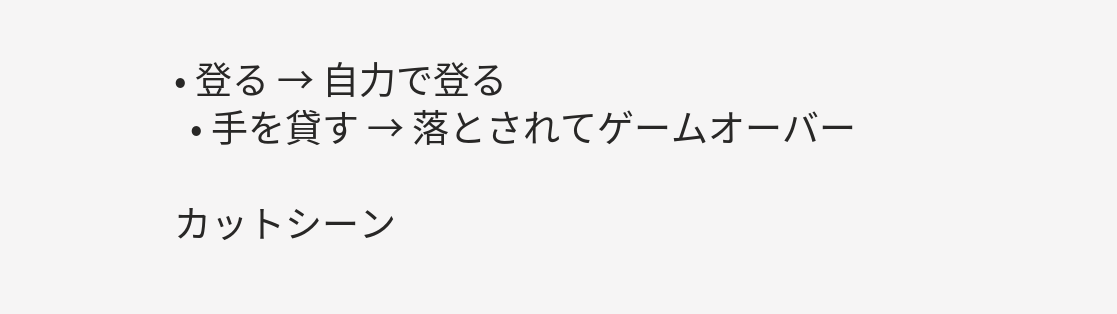• 登る → 自力で登る
  • 手を貸す → 落とされてゲームオーバー

カットシーン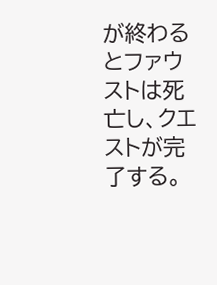が終わるとファウストは死亡し、クエストが完了する。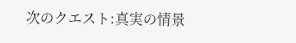次のクエスト:真実の情景